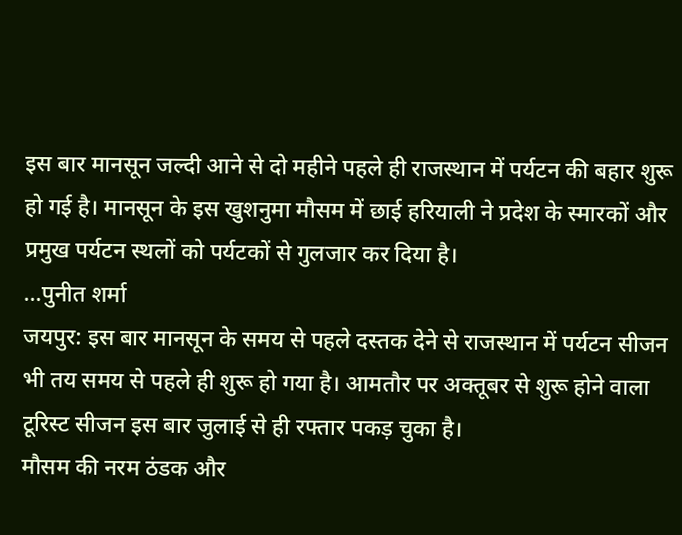इस बार मानसून जल्दी आने से दो महीने पहले ही राजस्थान में पर्यटन की बहार शुरू हो गई है। मानसून के इस खुशनुमा मौसम में छाई हरियाली ने प्रदेश के स्मारकों और प्रमुख पर्यटन स्थलों को पर्यटकों से गुलजार कर दिया है।
…पुनीत शर्मा
जयपुर: इस बार मानसून के समय से पहले दस्तक देने से राजस्थान में पर्यटन सीजन भी तय समय से पहले ही शुरू हो गया है। आमतौर पर अक्तूबर से शुरू होने वाला टूरिस्ट सीजन इस बार जुलाई से ही रफ्तार पकड़ चुका है।
मौसम की नरम ठंडक और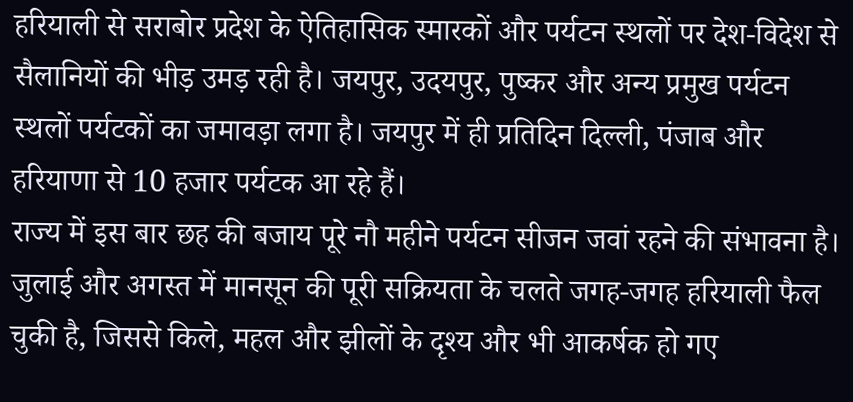हरियाली से सराबोर प्रदेश के ऐतिहासिक स्मारकों और पर्यटन स्थलों पर देश-विदेश से सैलानियों की भीड़ उमड़ रही है। जयपुर, उदयपुर, पुष्कर और अन्य प्रमुख पर्यटन स्थलों पर्यटकों का जमावड़ा लगा है। जयपुर में ही प्रतिदिन दिल्ली, पंजाब और हरियाणा से 10 हजार पर्यटक आ रहे हैं।
राज्य में इस बार छह की बजाय पूरे नौ महीने पर्यटन सीजन जवां रहने की संभावना है। जुलाई और अगस्त में मानसून की पूरी सक्रियता के चलते जगह-जगह हरियाली फैल चुकी है, जिससे किले, महल और झीलों के दृश्य और भी आकर्षक हो गए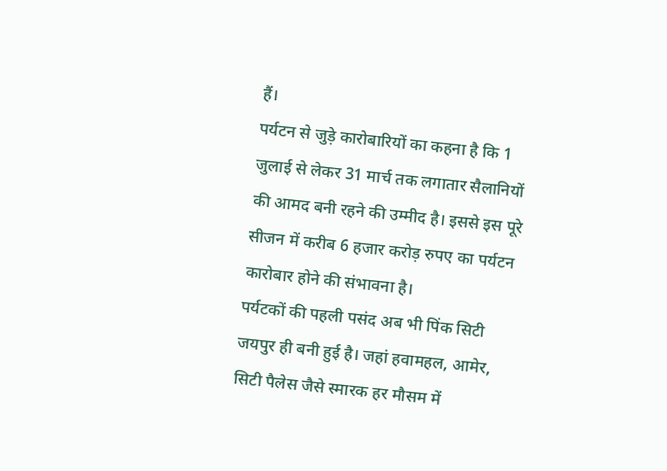हैं।
पर्यटन से जुड़े कारोबारियों का कहना है कि 1 जुलाई से लेकर 31 मार्च तक लगातार सैलानियों की आमद बनी रहने की उम्मीद है। इससे इस पूरे सीजन में करीब 6 हजार करोड़ रुपए का पर्यटन कारोबार होने की संभावना है।
पर्यटकों की पहली पसंद अब भी पिंक सिटी जयपुर ही बनी हुई है। जहां हवामहल, आमेर, सिटी पैलेस जैसे स्मारक हर मौसम में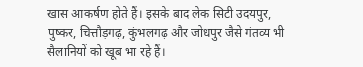खास आकर्षण होते हैं। इसके बाद लेक सिटी उदयपुर, पुष्कर, चित्तौड़गढ़, कुंभलगढ़ और जोधपुर जैसे गंतव्य भी सैलानियों को खूब भा रहे हैं।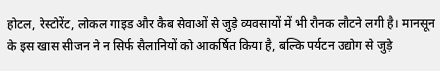होटल, रेस्टोरेंट, लोकल गाइड और कैब सेवाओं से जुड़े व्यवसायों में भी रौनक लौटने लगी है। मानसून के इस खास सीजन ने न सिर्फ सैलानियों को आकर्षित किया है, बल्कि पर्यटन उद्योग से जुड़े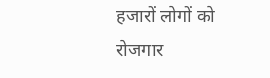हजारों लोगों को रोजगार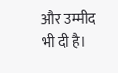और उम्मीद भी दी है।